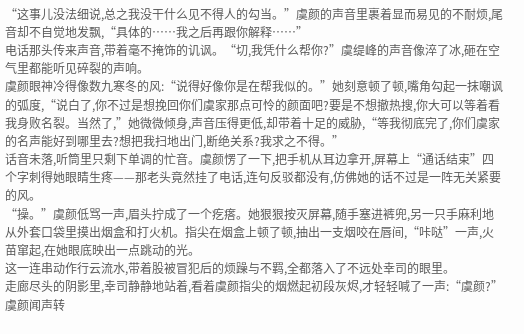“这事儿没法细说,总之我没干什么见不得人的勾当。”虞颜的声音里裹着显而易见的不耐烦,尾音却不自觉地发飘,“具体的……我之后再跟你解释……”
电话那头传来声音,带着毫不掩饰的讥讽。“切,我凭什么帮你?”虞缇峰的声音像淬了冰,砸在空气里都能听见碎裂的声响。
虞颜眼神冷得像数九寒冬的风:“说得好像你是在帮我似的。”她刻意顿了顿,嘴角勾起一抹嘲讽的弧度,“说白了,你不过是想挽回你们虞家那点可怜的颜面吧?要是不想撤热搜,你大可以等着看我身败名裂。当然了,”她微微倾身,声音压得更低,却带着十足的威胁,“等我彻底完了,你们虞家的名声能好到哪里去?想把我扫地出门,断绝关系?我求之不得。”
话音未落,听筒里只剩下单调的忙音。虞颜愣了一下,把手机从耳边拿开,屏幕上“通话结束”四个字刺得她眼睛生疼——那老头竟然挂了电话,连句反驳都没有,仿佛她的话不过是一阵无关紧要的风。
“操。”虞颜低骂一声,眉头拧成了一个疙瘩。她狠狠按灭屏幕,随手塞进裤兜,另一只手麻利地从外套口袋里摸出烟盒和打火机。指尖在烟盒上顿了顿,抽出一支烟咬在唇间,“咔哒”一声,火苗窜起,在她眼底映出一点跳动的光。
这一连串动作行云流水,带着股被冒犯后的烦躁与不羁,全都落入了不远处幸司的眼里。
走廊尽头的阴影里,幸司静静地站着,看着虞颜指尖的烟燃起初段灰烬,才轻轻喊了一声:“虞颜?”
虞颜闻声转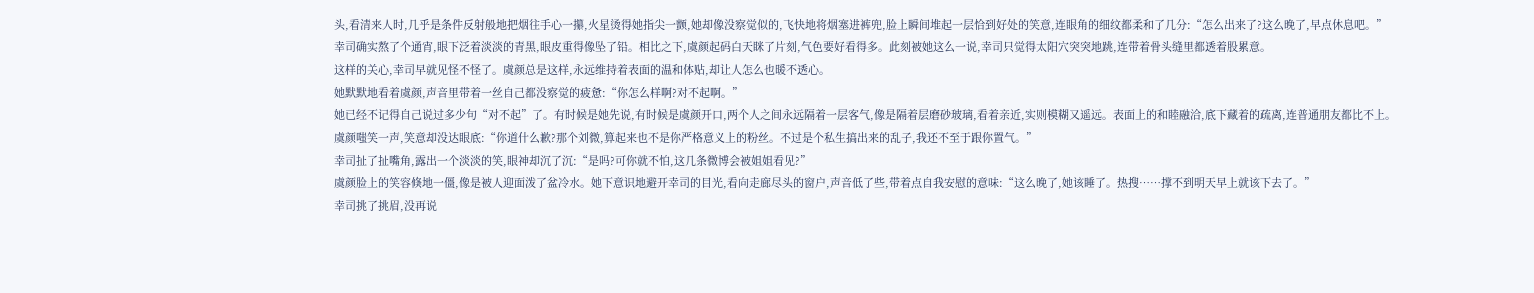头,看清来人时,几乎是条件反射般地把烟往手心一攥,火星烫得她指尖一颤,她却像没察觉似的,飞快地将烟塞进裤兜,脸上瞬间堆起一层恰到好处的笑意,连眼角的细纹都柔和了几分:“怎么出来了?这么晚了,早点休息吧。”
幸司确实熬了个通宵,眼下泛着淡淡的青黑,眼皮重得像坠了铅。相比之下,虞颜起码白天眯了片刻,气色要好看得多。此刻被她这么一说,幸司只觉得太阳穴突突地跳,连带着骨头缝里都透着股累意。
这样的关心,幸司早就见怪不怪了。虞颜总是这样,永远维持着表面的温和体贴,却让人怎么也暖不透心。
她默默地看着虞颜,声音里带着一丝自己都没察觉的疲惫:“你怎么样啊?对不起啊。”
她已经不记得自己说过多少句“对不起”了。有时候是她先说,有时候是虞颜开口,两个人之间永远隔着一层客气,像是隔着层磨砂玻璃,看着亲近,实则模糊又遥远。表面上的和睦融洽,底下藏着的疏离,连普通朋友都比不上。
虞颜嗤笑一声,笑意却没达眼底:“你道什么歉?那个刘微,算起来也不是你严格意义上的粉丝。不过是个私生搞出来的乱子,我还不至于跟你置气。”
幸司扯了扯嘴角,露出一个淡淡的笑,眼神却沉了沉:“是吗?可你就不怕,这几条微博会被姐姐看见?”
虞颜脸上的笑容倏地一僵,像是被人迎面泼了盆冷水。她下意识地避开幸司的目光,看向走廊尽头的窗户,声音低了些,带着点自我安慰的意味:“这么晚了,她该睡了。热搜……撑不到明天早上就该下去了。”
幸司挑了挑眉,没再说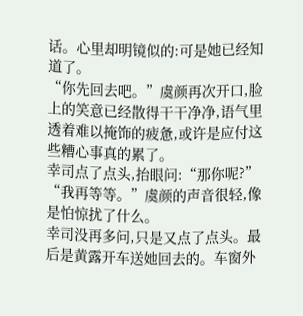话。心里却明镜似的:可是她已经知道了。
“你先回去吧。”虞颜再次开口,脸上的笑意已经散得干干净净,语气里透着难以掩饰的疲惫,或许是应付这些糟心事真的累了。
幸司点了点头,抬眼问:“那你呢?”
“我再等等。”虞颜的声音很轻,像是怕惊扰了什么。
幸司没再多问,只是又点了点头。最后是黄露开车送她回去的。车窗外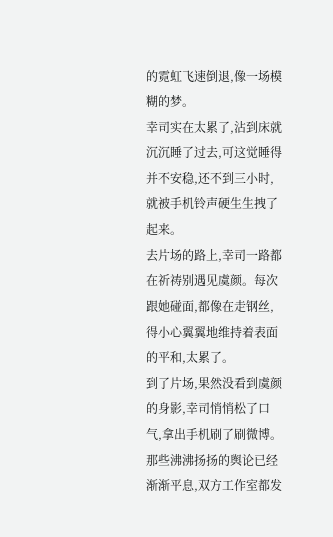的霓虹飞速倒退,像一场模糊的梦。
幸司实在太累了,沾到床就沉沉睡了过去,可这觉睡得并不安稳,还不到三小时,就被手机铃声硬生生拽了起来。
去片场的路上,幸司一路都在祈祷别遇见虞颜。每次跟她碰面,都像在走钢丝,得小心翼翼地维持着表面的平和,太累了。
到了片场,果然没看到虞颜的身影,幸司悄悄松了口气,拿出手机刷了刷微博。那些沸沸扬扬的舆论已经渐渐平息,双方工作室都发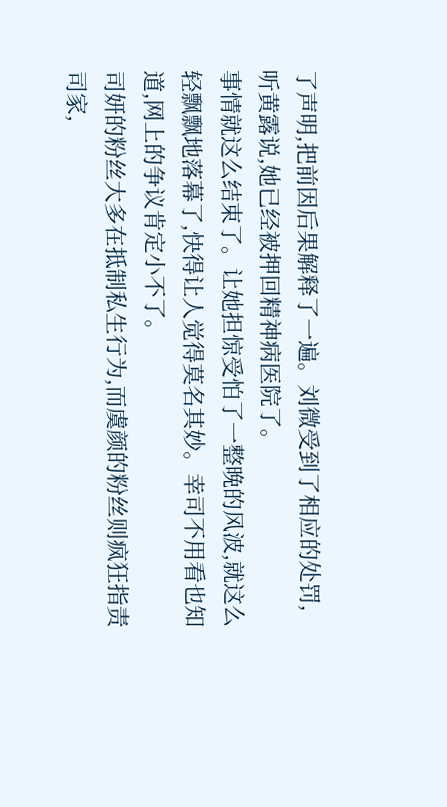了声明,把前因后果解释了一遍。刘微受到了相应的处罚,听黄露说,她已经被押回精神病医院了。
事情就这么结束了。让她担惊受怕了一整晚的风波,就这么轻飘飘地落幕了,快得让人觉得莫名其妙。幸司不用看也知道,网上的争议肯定小不了。
司妍的粉丝大多在抵制私生行为,而虞颜的粉丝则疯狂指责司家,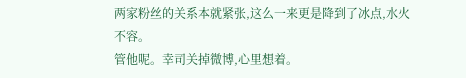两家粉丝的关系本就紧张,这么一来更是降到了冰点,水火不容。
管他呢。幸司关掉微博,心里想着。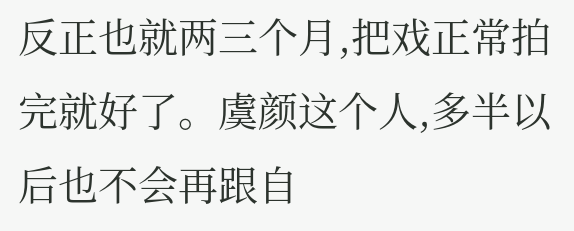反正也就两三个月,把戏正常拍完就好了。虞颜这个人,多半以后也不会再跟自